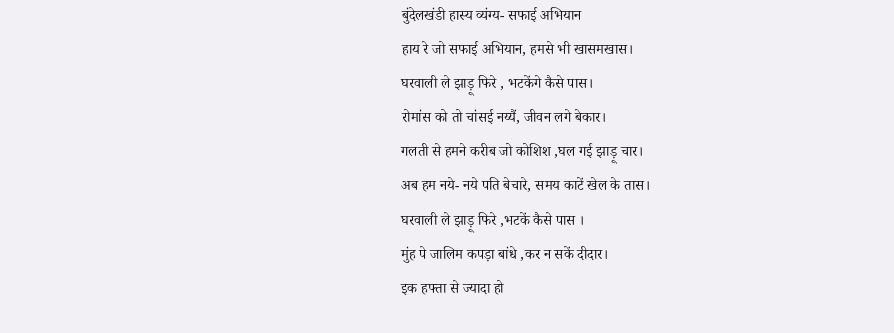बुंदेलखंडी हास्य व्यंग्य- सफाई अभियान
हाय रे जो सफाई अभियान, हमसे भी खासमखास।
घरवाली ले झाड़ू फिरे , भटकेंगे कैसे पास।
रोमांस को तो चांसई नय्यैं, जीवन लगे बेकार।
गलती से हमने करीब जो कोशिश ,घल गई झाड़ू चार।
अब हम नये- नये पति बेचारे, समय काटें खेल के तास।
घरवाली ले झाड़ू फिरे ,भटकें कैसे पास ।
मुंह पे जालिम कपड़ा बांधे ,कर न सकें दीदार।
इक हफ्ता से ज्यादा हो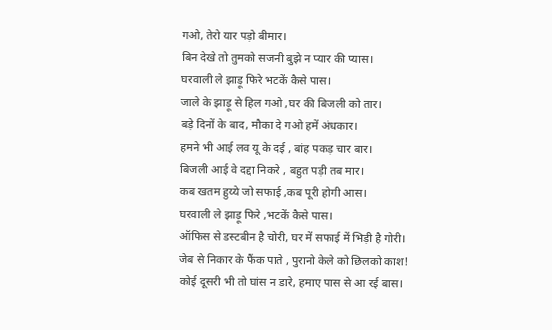गओ, तेरो यार पड़ो बीमार।
बिन देखे तो तुमको सजनी बुझे न प्यार की प्यास।
घरवाली ले झाड़ू फिरे भटकें कैसे पास।
जाले के झाड़ू से हिल गओ ,घर की बिजली को तार।
बड़े दिनों के बाद, मौका दे गओ हमें अंधकार।
हमने भी आई लव यू के दई , बांह पकड़ चार बार।
बिजली आई वे दद्दा निकरे , बहुत पड़ी तब मार।
कब खतम हुय्ये जो सफाई ,कब पूरी होगी आस।
घरवाली ले झाड़ू फिरे ,भटकें कैसे पास।
ऑफिस से डस्टबीन है चोरी, घर में सफाई में भिड़ी है गोरी।
जेब से निकार के फैंक पाते , पुरानो केले को छिलको काश!
कोई दूसरी भी तो घांस न डारे, हमाए पास से आ रई बास।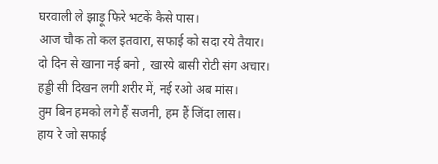घरवाली ले झाड़ू फिरे भटकें कैसे पास।
आज चौक तो कल इतवारा, सफाई को सदा रये तैयार।
दो दिन से खाना नई बनो , खारये बासी रोटी संग अचार।
हड्डी सी दिखन लगी शरीर में, नई रओ अब मांस।
तुम बिन हमको लगे हैं सजनी, हम हैं जिंदा लास।
हाय रे जो सफाई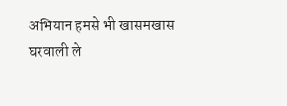अभियान हमसे भी खासमखास
घरवाली ले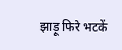झाड़ू फिरे भटकें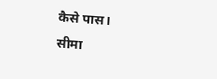कैसे पास।
सीमा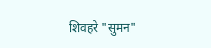शिवहरे "सुमन"